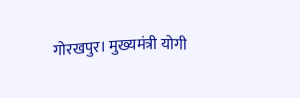गोरखपुर। मुख्यमंत्री योगी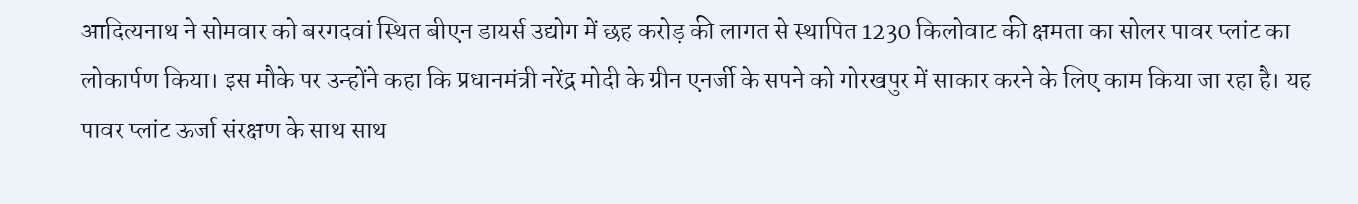आदित्यनाथ ने सोमवार को बरगदवां स्थित बीएन डायर्स उद्योग में छह करोड़ की लागत से स्थापित 1230 किलोवाट की क्षमता का सोलर पावर प्लांट का लोकार्पण किया। इस मौके पर उन्होंने कहा कि प्रधानमंत्री नरेंद्र मोदी के ग्रीन एनर्जी के सपने को गोरखपुर में साकार करने के लिए काम किया जा रहा है। यह पावर प्लांट ऊर्जा संरक्षण के साथ साथ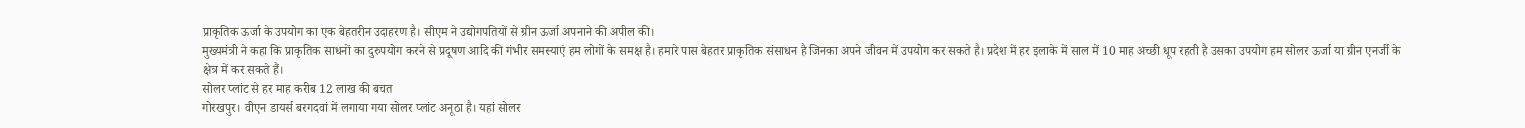प्राकृतिक ऊर्जा के उपयोग का एक बेहतरीन उदाहरण है। सीएम ने उद्योगपतियों से ग्रीन ऊर्जा अपनाने की अपील की।
मुख्यमंत्री ने कहा कि प्राकृतिक साधनों का दुरुपयोग करने से प्रदूषण आदि की गंभीर समस्याएं हम लोगों के समक्ष है। हमारे पास बेहतर प्राकृतिक संसाधन है जिनका अपने जीवन में उपयोग कर सकते है। प्रदेश में हर इलाके में साल में 10 माह अच्छी धूप रहती है उसका उपयोग हम सोलर ऊर्जा या ग्रीन एनर्जी के क्षेत्र में कर सकते हैं।
सोलर प्लांट से हर माह करीब 12 लाख की बचत
गोरखपुर। वीएन डायर्स बरगदवां में लगाया गया सोलर प्लांट अनूठा है। यहां सोलर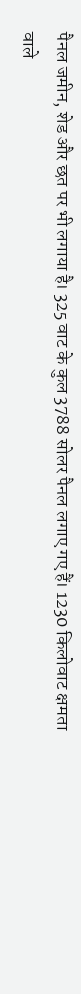पैनल जमीन, शेड और छत पर भी लगाया है। 325 वाट के कुल 3788 सोलर पैनल लगाए गए हैं। 1230 किलोवाट क्षमता वाले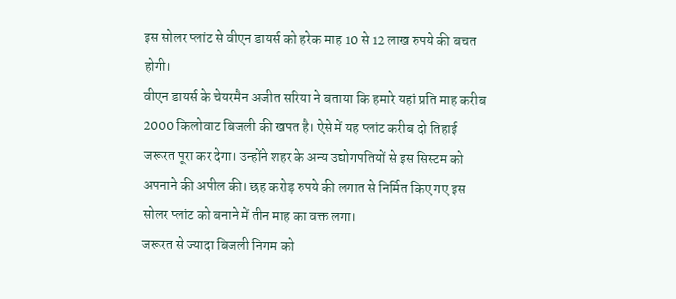इस सोलर प्लांट से वीएन डायर्स को हरेक माह 10 से 12 लाख रुपये की बचत होगी।
वीएन डायर्स के चेयरमैन अजीत सरिया ने बताया कि हमारे यहां प्रति माह करीब 2000 किलोवाट बिजली की खपत है। ऐसे में यह प्लांट करीब दो तिहाई जरूरत पूरा कर देगा। उन्होंने शहर के अन्य उद्योगपतियों से इस सिस्टम को अपनाने की अपील की। छह करोड़ रुपये की लगात से निर्मित किए गए इस सोलर प्लांट को बनाने में तीन माह का वक्त लगा।
जरूरत से ज्यादा बिजली निगम को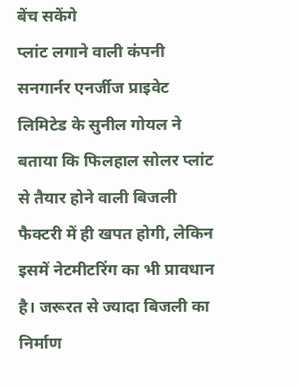बेंच सकेंगे
प्लांट लगाने वाली कंपनी सनगार्नर एनर्जीज प्राइवेट लिमिटेड के सुनील गोयल ने बताया कि फिलहाल सोलर प्लांट से तैयार होने वाली बिजली फैक्टरी में ही खपत होगी, लेकिन इसमें नेटमीटरिंग का भी प्रावधान है। जरूरत से ज्यादा बिजली का निर्माण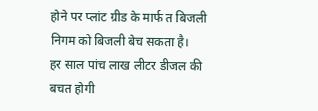होने पर प्लांट ग्रीड के मार्फ त बिजली निगम को बिजली बेच सकता है।
हर साल पांच लाख लीटर डीजल की बचत होगी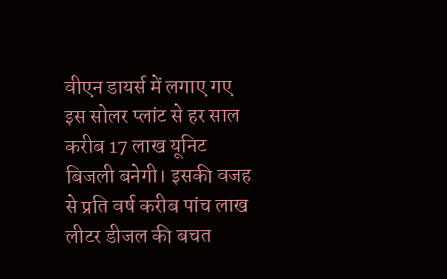वीएन डायर्स में लगाए गए इस सोलर प्लांट से हर साल करीब 17 लाख यूनिट बिजली बनेगी। इसकी वजह से प्रति वर्ष करीब पांच लाख लीटर डीजल की बचत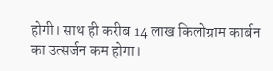होगी। साथ ही करीब 14 लाख किलोग्राम कार्बन का उत्सर्जन कम होगा।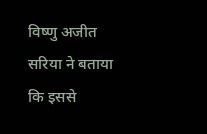विष्णु अजीत सरिया ने बताया कि इससे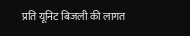प्रति यूनिट बिजली की लागत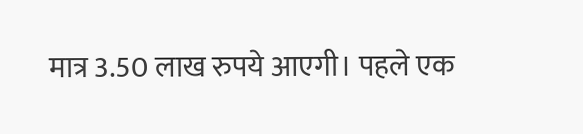मात्र 3.50 लाख रुपये आएगी। पहले एक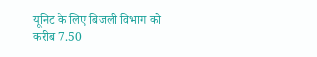यूनिट के लिए बिजली विभाग को करीब 7.50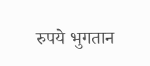रुपये भुगतान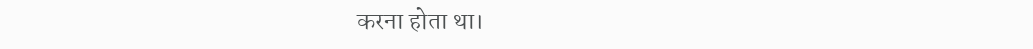करना होता था।